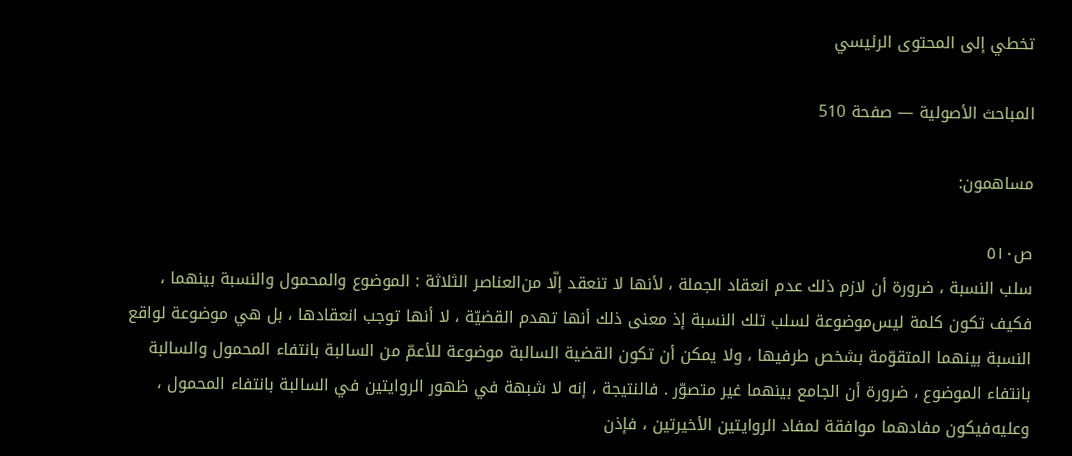تخطي إلى المحتوى الرئيسي

المباحث الأصولية — صفحة 510

مساهمون:

ص٥١٠
سلب النسبة ، ضرورة أن لازم ذلك عدم انعقاد الجملة ، لأنها لا تنعقد إلّا من‌العناصر الثلاثة : الموضوع والمحمول والنسبة بينهما ، فكيف تكون كلمة ليس‌موضوعة لسلب تلك النسبة إذ معنى ذلك أنها تهدم القضيّة ، لا أنها توجب انعقادها ، بل هي موضوعة لواقع النسبة بينهما المتقوّمة بشخص طرفيها ، ولا يمكن أن تكون القضية السالبة موضوعة للأعمّ من السالبة بانتفاء المحمول والسالبة بانتفاء الموضوع ، ضرورة أن الجامع بينهما غير متصوّر . فالنتيجة ، إنه لا شبهة في ظهور الروايتين في السالبة بانتفاء المحمول ، وعليه‌فيكون مفادهما موافقة لمفاد الروايتين الأخيرتين ، فإذن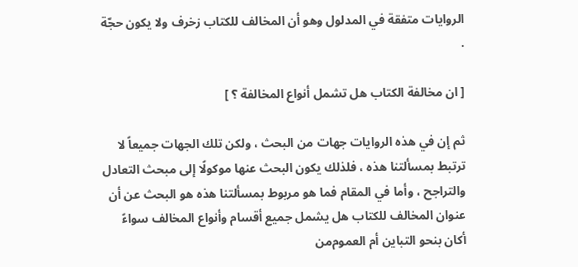الروايات متفقة في المدلول وهو أن المخالف للكتاب زخرف ولا يكون حجّة .

[ ان مخالفة الكتاب هل تشمل أنواع المخالفة ؟ ]

ثم إن في هذه الروايات جهات من البحث ، ولكن تلك الجهات جميعاً لا ترتبط بمسألتنا هذه ، فلذلك يكون البحث عنها موكولًا إلى مبحث التعادل والتراجح ، وأما في المقام فما هو مربوط بمسألتنا هذه هو البحث عن أن عنوان المخالف للكتاب هل يشمل جميع أقسام وأنواع المخالف سواءً أكان بنحو التباين أم العموم‌من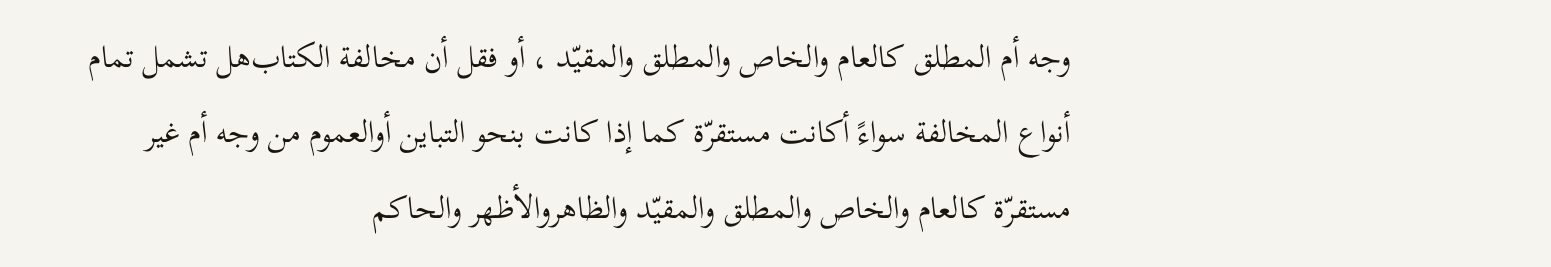وجه أم المطلق كالعام والخاص والمطلق والمقيّد ، أو فقل أن مخالفة الكتاب‌هل تشمل تمام أنواع المخالفة سواءً أكانت مستقرّة كما إذا كانت بنحو التباين أوالعموم من وجه أم غير مستقرّة كالعام والخاص والمطلق والمقيّد والظاهروالأظهر والحاكم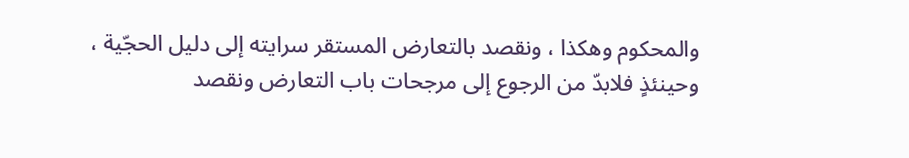والمحكوم وهكذا ، ونقصد بالتعارض المستقر سرايته إلى دليل الحجّية ، وحينئذٍ فلابدّ من الرجوع إلى مرجحات باب التعارض ونقصد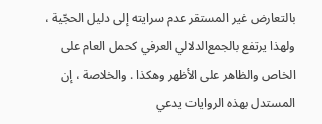بالتعارض غير المستقر عدم سرايته إلى دليل الحجّية ، ولهذا يرتفع بالجمع‌الدلالي العرفي كحمل العام على الخاص والظاهر على الأظهر وهكذا . والخلاصة ، إن المستدل بهذه الروايات يدعي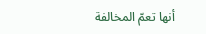أنها تعمّ المخالفة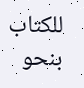للكتاب بنحو